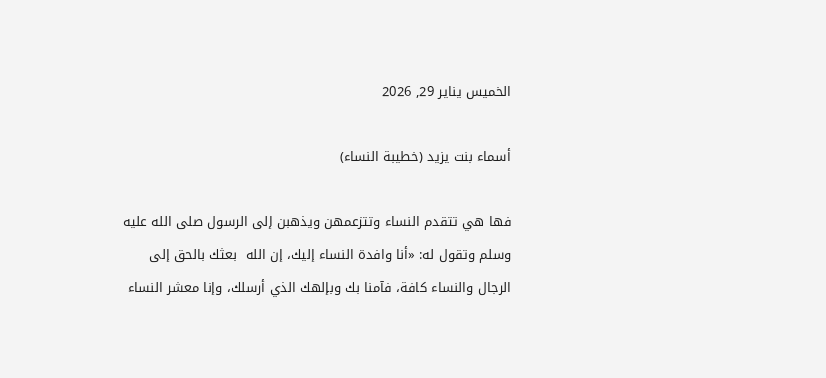الخميس يناير 29, 2026

أسماء بنت يزيد (خطيبة النساء)

فها هي تتقدم النساء وتتزعمهن ويذهبن إلى الرسول صلى الله عليه وسلم وتقول له: «أنا وافدة النساء إليك، إن الله  بعثك بالحق إلى الرجال والنساء كافة، فآمنا بك وبإلهك الذي أرسلك، وإنا معشر النساء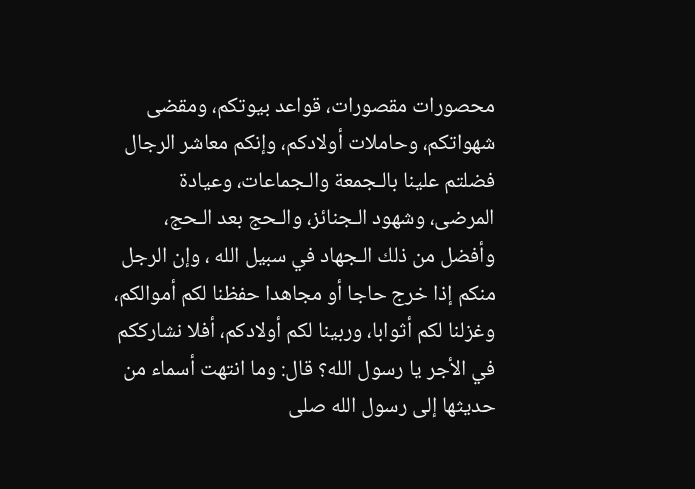محصورات مقصورات، قواعد بيوتكم، ومقضى شهواتكم، وحاملات أولادكم، وإنكم معاشر الرجال فضلتم علينا بالـجمعة والـجماعات، وعيادة المرضى، وشهود الـجنائز، والـحج بعد الـحج، وأفضل من ذلك الـجهاد في سبيل الله ، وإن الرجل منكم إذا خرج حاجا أو مجاهدا حفظنا لكم أموالكم، وغزلنا لكم أثوابا، وربينا لكم أولادكم، أفلا نشارككم في الأجر يا رسول الله؟ قال: وما انتهت أسماء من حديثها إلى رسول الله صلى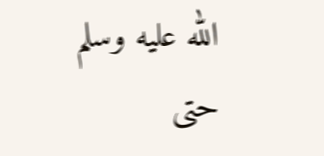الله عليه وسلم حتى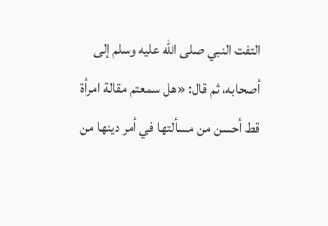التفت النبي صلى الله عليه وسلم إلى أصحابه، ثم قال: «هل سمعتم مقالة امرأة قط أحسن من مسألتها في أمر دينها من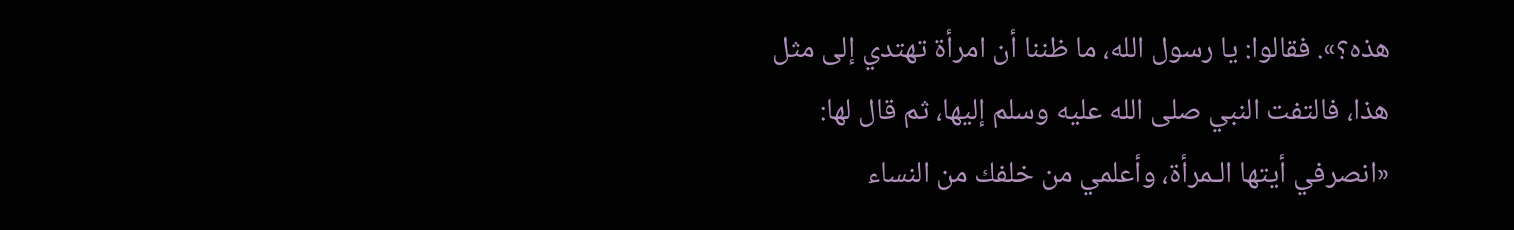هذه؟». فقالوا: يا رسول الله، ما ظننا أن امرأة تهتدي إلى مثل هذا، فالتفت النبي صلى الله عليه وسلم إليها، ثم قال لها: «انصرفي أيتها الـمرأة، وأعلمي من خلفك من النساء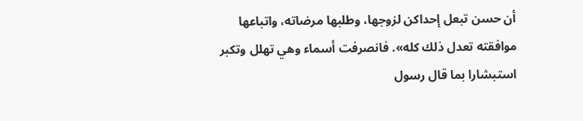أن حسن تبعل إحداكن لزوجها، وطلبها مرضاته، واتباعها موافقته تعدل ذلك كله». فانصرفت أسماء وهي تهلل وتكبر استبشارا بما قال رسول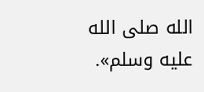الله صلى الله عليه وسلم».